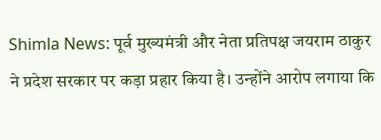Shimla News: पूर्व मुख्यमंत्री और नेता प्रतिपक्ष जयराम ठाकुर ने प्रदेश सरकार पर कड़ा प्रहार किया है। उन्होंने आरोप लगाया कि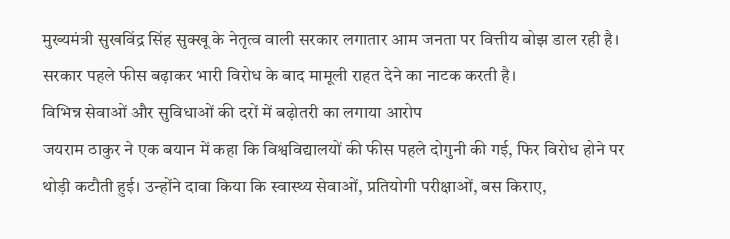मुख्यमंत्री सुखविंद्र सिंह सुक्खू के नेतृत्व वाली सरकार लगातार आम जनता पर वित्तीय बोझ डाल रही है। सरकार पहले फीस बढ़ाकर भारी विरोध के बाद मामूली राहत देने का नाटक करती है।
विभिन्न सेवाओं और सुविधाओं की दरों में बढ़ोतरी का लगाया आरोप
जयराम ठाकुर ने एक बयान में कहा कि विश्वविद्यालयों की फीस पहले दोगुनी की गई, फिर विरोध होने पर थोड़ी कटौती हुई। उन्होंने दावा किया कि स्वास्थ्य सेवाओं, प्रतियोगी परीक्षाओं, बस किराए,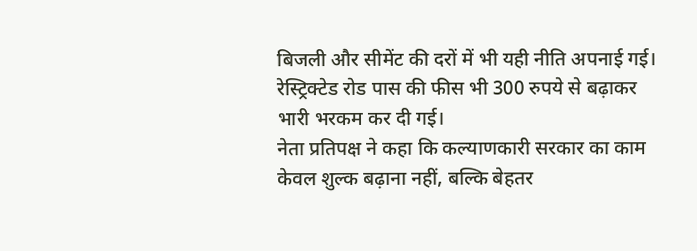बिजली और सीमेंट की दरों में भी यही नीति अपनाई गई। रेस्ट्रिक्टेड रोड पास की फीस भी 300 रुपये से बढ़ाकर भारी भरकम कर दी गई।
नेता प्रतिपक्ष ने कहा कि कल्याणकारी सरकार का काम केवल शुल्क बढ़ाना नहीं, बल्कि बेहतर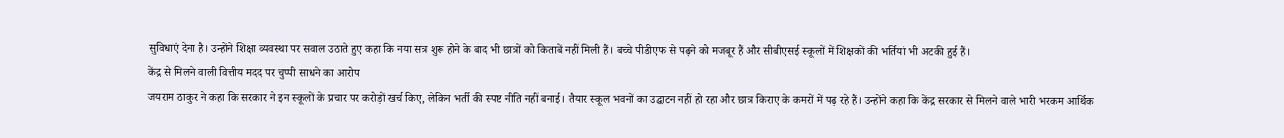सुविधाएं देना है। उन्होंने शिक्षा व्यवस्था पर सवाल उठाते हुए कहा कि नया सत्र शुरू होने के बाद भी छात्रों को किताबें नहीं मिली हैं। बच्चे पीडीएफ से पढ़ने को मजबूर हैं और सीबीएसई स्कूलों में शिक्षकों की भर्तियां भी अटकी हुई हैं।
केंद्र से मिलने वाली वित्तीय मदद पर चुप्पी साधने का आरोप
जयराम ठाकुर ने कहा कि सरकार ने इन स्कूलों के प्रचार पर करोड़ों खर्च किए, लेकिन भर्ती की स्पष्ट नीति नहीं बनाई। तैयार स्कूल भवनों का उद्घाटन नहीं हो रहा और छात्र किराए के कमरों में पढ़ रहे हैं। उन्होंने कहा कि केंद्र सरकार से मिलने वाले भारी भरकम आर्थिक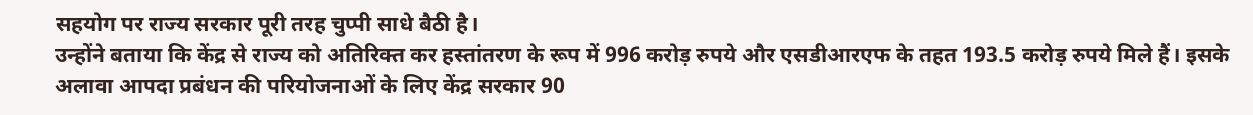सहयोग पर राज्य सरकार पूरी तरह चुप्पी साधे बैठी है।
उन्होंने बताया कि केंद्र से राज्य को अतिरिक्त कर हस्तांतरण के रूप में 996 करोड़ रुपये और एसडीआरएफ के तहत 193.5 करोड़ रुपये मिले हैं। इसके अलावा आपदा प्रबंधन की परियोजनाओं के लिए केंद्र सरकार 90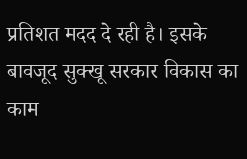प्रतिशत मदद दे रही है। इसके बावजूद सुक्खू सरकार विकास का काम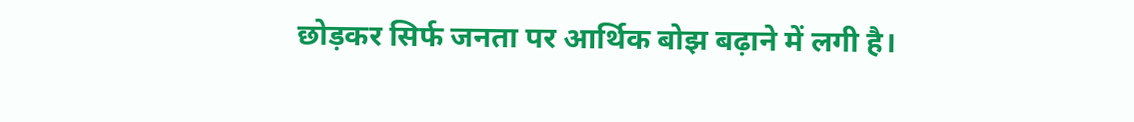छोड़कर सिर्फ जनता पर आर्थिक बोझ बढ़ाने में लगी है।